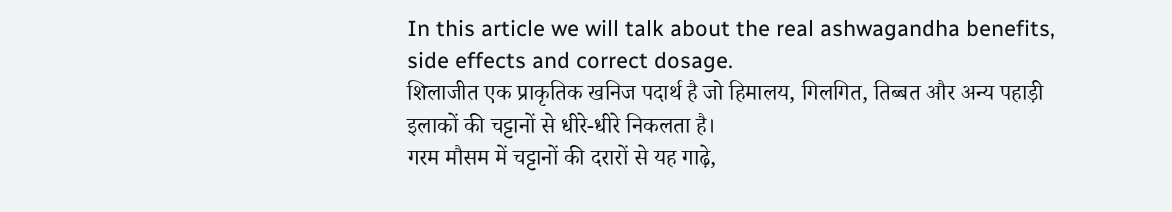In this article we will talk about the real ashwagandha benefits, side effects and correct dosage.
शिलाजीत एक प्राकृतिक खनिज पदार्थ है जो हिमालय, गिलगित, तिब्बत और अन्य पहाड़ी इलाकों की चट्टानों से धीरे-धीरे निकलता है।
गरम मौसम में चट्टानों की दरारों से यह गाढ़े,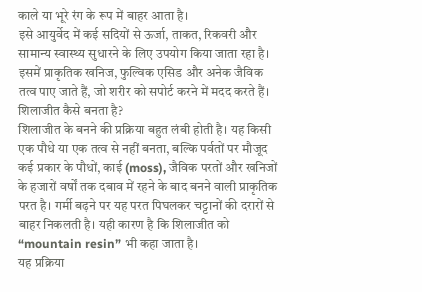काले या भूरे रंग के रूप में बाहर आता है।
इसे आयुर्वेद में कई सदियों से ऊर्जा, ताकत, रिकवरी और सामान्य स्वास्थ्य सुधारने के लिए उपयोग किया जाता रहा है।
इसमें प्राकृतिक खनिज, फुल्विक एसिड और अनेक जैविक तत्व पाए जाते हैं, जो शरीर को सपोर्ट करने में मदद करते हैं।
शिलाजीत कैसे बनता है?
शिलाजीत के बनने की प्रक्रिया बहुत लंबी होती है। यह किसी एक पौधे या एक तत्व से नहीं बनता, बल्कि पर्वतों पर मौजूद कई प्रकार के पौधों, काई (moss), जैविक परतों और खनिजों के हजारों वर्षों तक दबाव में रहने के बाद बनने वाली प्राकृतिक परत है। गर्मी बढ़ने पर यह परत पिघलकर चट्टानों की दरारों से बाहर निकलती है। यही कारण है कि शिलाजीत को “mountain resin” भी कहा जाता है।
यह प्रक्रिया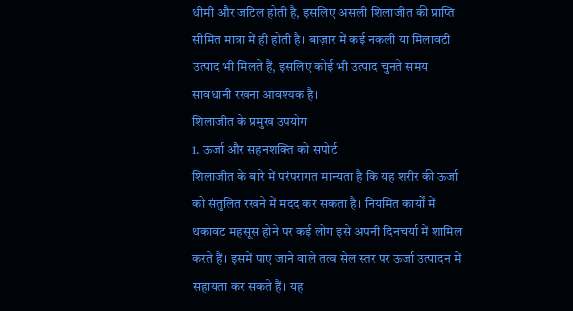धीमी और जटिल होती है, इसलिए असली शिलाजीत की प्राप्ति सीमित मात्रा में ही होती है। बाज़ार में कई नकली या मिलावटी उत्पाद भी मिलते हैं, इसलिए कोई भी उत्पाद चुनते समय सावधानी रखना आवश्यक है।
शिलाजीत के प्रमुख उपयोग
1. ऊर्जा और सहनशक्ति को सपोर्ट
शिलाजीत के बारे में परंपरागत मान्यता है कि यह शरीर की ऊर्जा को संतुलित रखने में मदद कर सकता है। नियमित कार्यों में थकावट महसूस होने पर कई लोग इसे अपनी दिनचर्या में शामिल करते हैं। इसमें पाए जाने वाले तत्व सेल स्तर पर ऊर्जा उत्पादन में सहायता कर सकते हैं। यह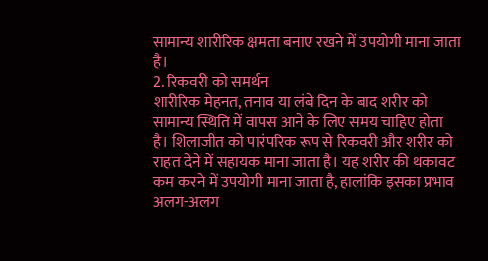सामान्य शारीरिक क्षमता बनाए रखने में उपयोगी माना जाता है।
2. रिकवरी को समर्थन
शारीरिक मेहनत, तनाव या लंबे दिन के बाद शरीर को सामान्य स्थिति में वापस आने के लिए समय चाहिए होता है। शिलाजीत को पारंपरिक रूप से रिकवरी और शरीर को राहत देने में सहायक माना जाता है। यह शरीर की थकावट कम करने में उपयोगी माना जाता है, हालांकि इसका प्रभाव अलग-अलग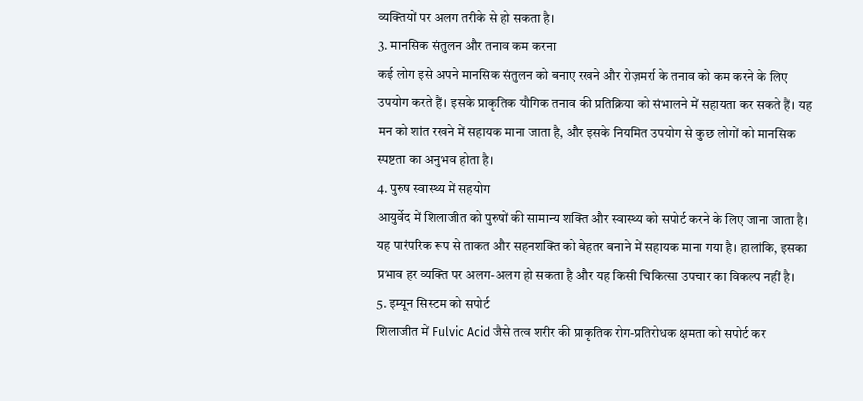व्यक्तियों पर अलग तरीके से हो सकता है।
3. मानसिक संतुलन और तनाव कम करना
कई लोग इसे अपने मानसिक संतुलन को बनाए रखने और रोज़मर्रा के तनाव को कम करने के लिए उपयोग करते हैं। इसके प्राकृतिक यौगिक तनाव की प्रतिक्रिया को संभालने में सहायता कर सकते हैं। यह मन को शांत रखने में सहायक माना जाता है, और इसके नियमित उपयोग से कुछ लोगों को मानसिक स्पष्टता का अनुभव होता है।
4. पुरुष स्वास्थ्य में सहयोग
आयुर्वेद में शिलाजीत को पुरुषों की सामान्य शक्ति और स्वास्थ्य को सपोर्ट करने के लिए जाना जाता है। यह पारंपरिक रूप से ताकत और सहनशक्ति को बेहतर बनाने में सहायक माना गया है। हालांकि, इसका प्रभाव हर व्यक्ति पर अलग-अलग हो सकता है और यह किसी चिकित्सा उपचार का विकल्प नहीं है।
5. इम्यून सिस्टम को सपोर्ट
शिलाजीत में Fulvic Acid जैसे तत्व शरीर की प्राकृतिक रोग-प्रतिरोधक क्षमता को सपोर्ट कर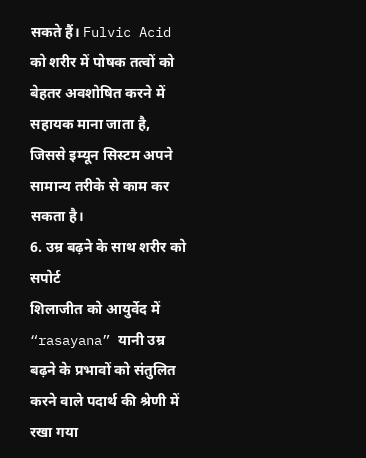सकते हैं। Fulvic Acid को शरीर में पोषक तत्वों को बेहतर अवशोषित करने में सहायक माना जाता है, जिससे इम्यून सिस्टम अपने सामान्य तरीके से काम कर सकता है।
6. उम्र बढ़ने के साथ शरीर को सपोर्ट
शिलाजीत को आयुर्वेद में “rasayana” यानी उम्र बढ़ने के प्रभावों को संतुलित करने वाले पदार्थ की श्रेणी में रखा गया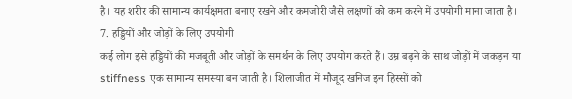है। यह शरीर की सामान्य कार्यक्षमता बनाए रखने और कमजोरी जैसे लक्षणों को कम करने में उपयोगी माना जाता है।
7. हड्डियों और जोड़ों के लिए उपयोगी
कई लोग इसे हड्डियों की मजबूती और जोड़ों के समर्थन के लिए उपयोग करते हैं। उम्र बढ़ने के साथ जोड़ों में जकड़न या stiffness एक सामान्य समस्या बन जाती है। शिलाजीत में मौजूद खनिज इन हिस्सों को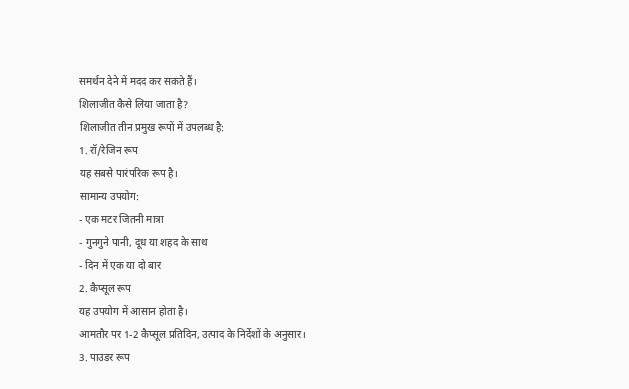समर्थन देने में मदद कर सकते हैं।
शिलाजीत कैसे लिया जाता है?
शिलाजीत तीन प्रमुख रूपों में उपलब्ध है:
1. रॉ/रेजिन रूप
यह सबसे पारंपरिक रूप है।
सामान्य उपयोग:
- एक मटर जितनी मात्रा
- गुनगुने पानी, दूध या शहद के साथ
- दिन में एक या दो बार
2. कैप्सूल रूप
यह उपयोग में आसान होता है।
आमतौर पर 1-2 कैप्सूल प्रतिदिन, उत्पाद के निर्देशों के अनुसार।
3. पाउडर रूप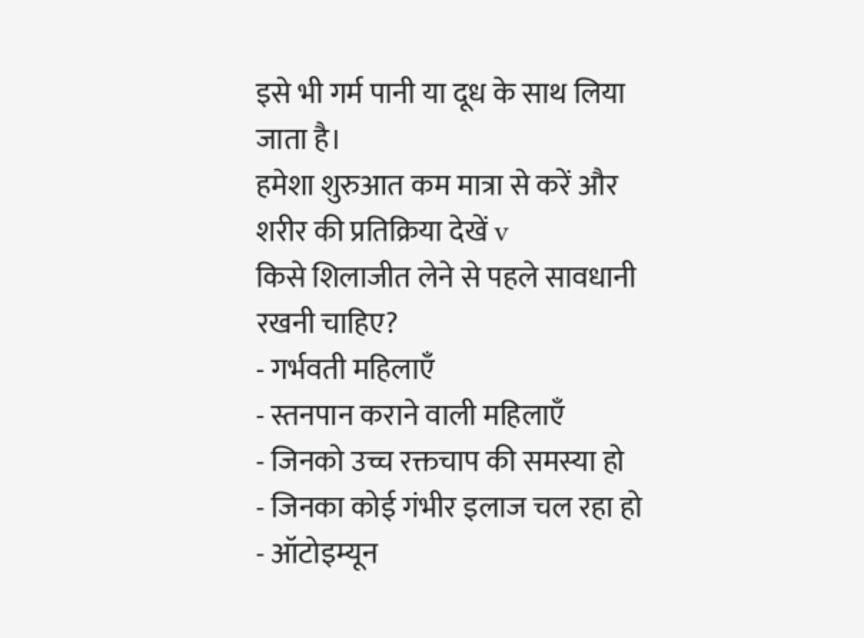इसे भी गर्म पानी या दूध के साथ लिया जाता है।
हमेशा शुरुआत कम मात्रा से करें और शरीर की प्रतिक्रिया देखें v
किसे शिलाजीत लेने से पहले सावधानी रखनी चाहिए?
- गर्भवती महिलाएँ
- स्तनपान कराने वाली महिलाएँ
- जिनको उच्च रक्तचाप की समस्या हो
- जिनका कोई गंभीर इलाज चल रहा हो
- ऑटोइम्यून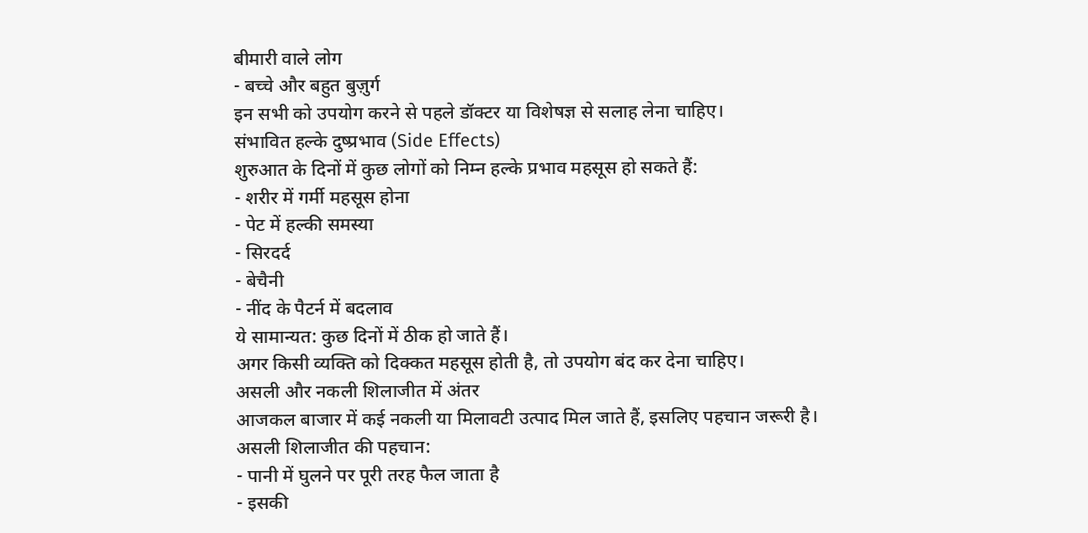बीमारी वाले लोग
- बच्चे और बहुत बुज़ुर्ग
इन सभी को उपयोग करने से पहले डॉक्टर या विशेषज्ञ से सलाह लेना चाहिए।
संभावित हल्के दुष्प्रभाव (Side Effects)
शुरुआत के दिनों में कुछ लोगों को निम्न हल्के प्रभाव महसूस हो सकते हैं:
- शरीर में गर्मी महसूस होना
- पेट में हल्की समस्या
- सिरदर्द
- बेचैनी
- नींद के पैटर्न में बदलाव
ये सामान्यत: कुछ दिनों में ठीक हो जाते हैं।
अगर किसी व्यक्ति को दिक्कत महसूस होती है, तो उपयोग बंद कर देना चाहिए।
असली और नकली शिलाजीत में अंतर
आजकल बाजार में कई नकली या मिलावटी उत्पाद मिल जाते हैं, इसलिए पहचान जरूरी है।
असली शिलाजीत की पहचान:
- पानी में घुलने पर पूरी तरह फैल जाता है
- इसकी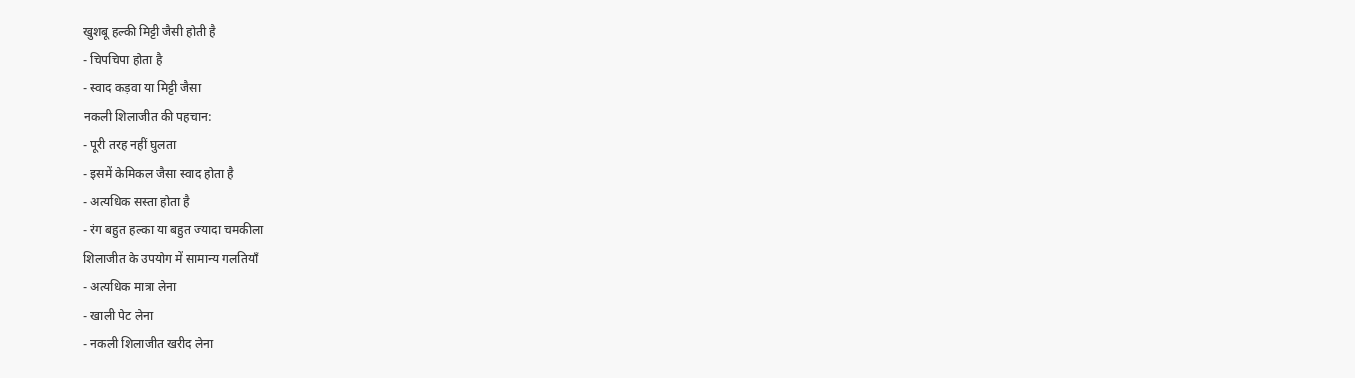खुशबू हल्की मिट्टी जैसी होती है
- चिपचिपा होता है
- स्वाद कड़वा या मिट्टी जैसा
नकली शिलाजीत की पहचान:
- पूरी तरह नहीं घुलता
- इसमें केमिकल जैसा स्वाद होता है
- अत्यधिक सस्ता होता है
- रंग बहुत हल्का या बहुत ज्यादा चमकीला
शिलाजीत के उपयोग में सामान्य गलतियाँ
- अत्यधिक मात्रा लेना
- खाली पेट लेना
- नकली शिलाजीत खरीद लेना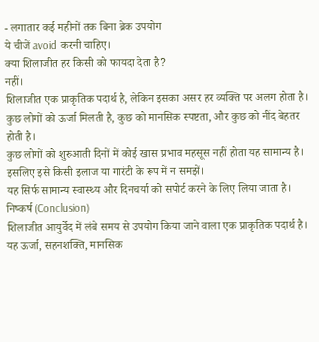- लगातार कई महीनों तक बिना ब्रेक उपयोग
ये चीजें avoid करनी चाहिए।
क्या शिलाजीत हर किसी को फायदा देता है?
नहीं।
शिलाजीत एक प्राकृतिक पदार्थ है, लेकिन इसका असर हर व्यक्ति पर अलग होता है।
कुछ लोगों को ऊर्जा मिलती है, कुछ को मानसिक स्पष्टता, और कुछ को नींद बेहतर होती है।
कुछ लोगों को शुरुआती दिनों में कोई खास प्रभाव महसूस नहीं होता यह सामान्य है।
इसलिए इसे किसी इलाज या गारंटी के रूप में न समझें।
यह सिर्फ सामान्य स्वास्थ्य और दिनचर्या को सपोर्ट करने के लिए लिया जाता है।
निष्कर्ष (Conclusion)
शिलाजीत आयुर्वेद में लंबे समय से उपयोग किया जाने वाला एक प्राकृतिक पदार्थ है।
यह ऊर्जा, सहनशक्ति, मानसिक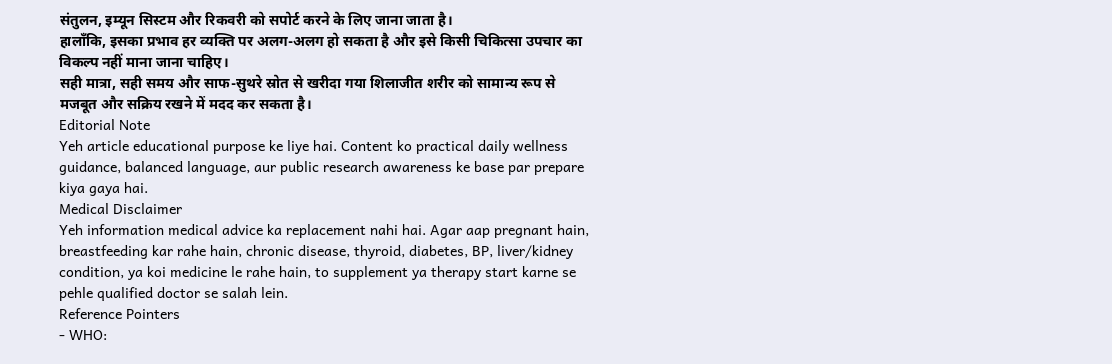संतुलन, इम्यून सिस्टम और रिकवरी को सपोर्ट करने के लिए जाना जाता है।
हालाँकि, इसका प्रभाव हर व्यक्ति पर अलग-अलग हो सकता है और इसे किसी चिकित्सा उपचार का विकल्प नहीं माना जाना चाहिए।
सही मात्रा, सही समय और साफ-सुथरे स्रोत से खरीदा गया शिलाजीत शरीर को सामान्य रूप से मजबूत और सक्रिय रखने में मदद कर सकता है।
Editorial Note
Yeh article educational purpose ke liye hai. Content ko practical daily wellness guidance, balanced language, aur public research awareness ke base par prepare kiya gaya hai.
Medical Disclaimer
Yeh information medical advice ka replacement nahi hai. Agar aap pregnant hain, breastfeeding kar rahe hain, chronic disease, thyroid, diabetes, BP, liver/kidney condition, ya koi medicine le rahe hain, to supplement ya therapy start karne se pehle qualified doctor se salah lein.
Reference Pointers
- WHO: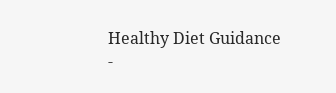Healthy Diet Guidance
-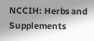NCCIH: Herbs and Supplements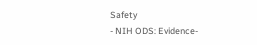Safety
- NIH ODS: Evidence-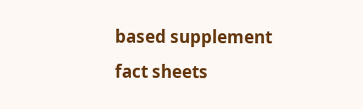based supplement fact sheets